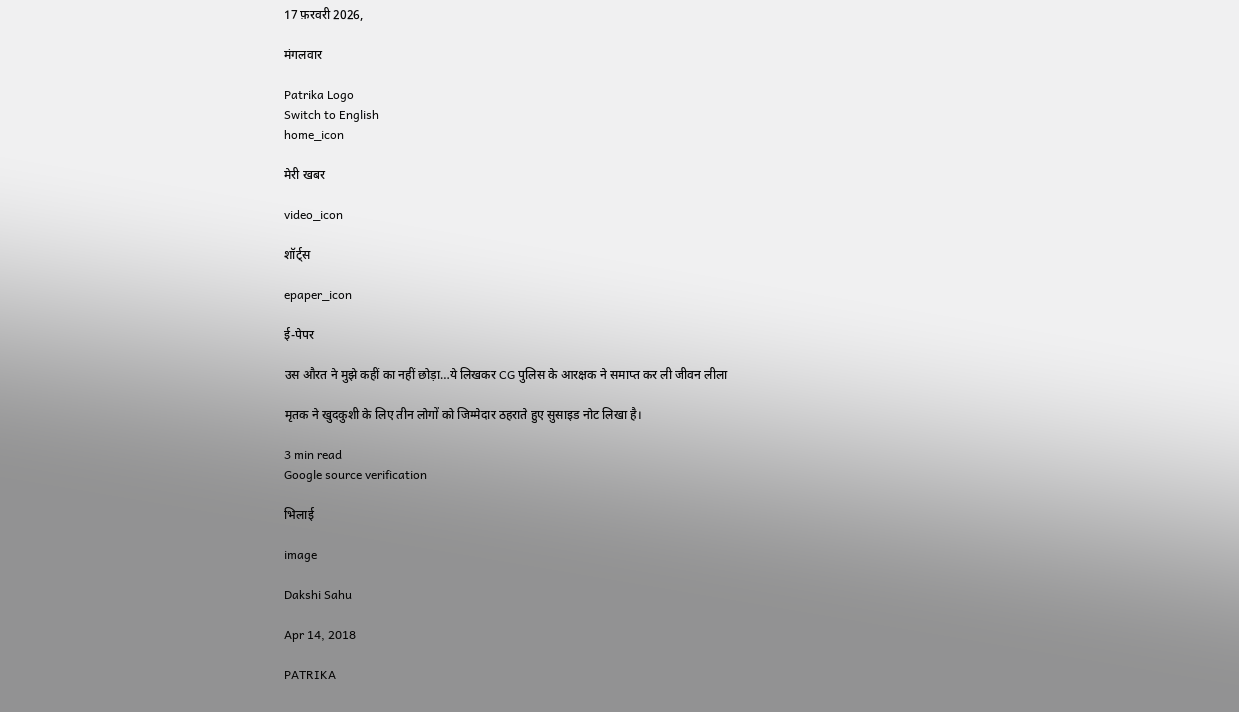17 फ़रवरी 2026,

मंगलवार

Patrika Logo
Switch to English
home_icon

मेरी खबर

video_icon

शॉर्ट्स

epaper_icon

ई-पेपर

उस औरत ने मुझे कहीं का नहीं छोड़ा…ये लिखकर CG पुलिस के आरक्षक ने समाप्त कर ली जीवन लीला

मृतक ने खुदकुशी के लिए तीन लोगों को जिम्मेदार ठहराते हुए सुसाइड नोट लिखा है।

3 min read
Google source verification

भिलाई

image

Dakshi Sahu

Apr 14, 2018

PATRIKA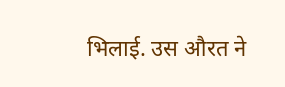भिलाई. उस औरत ने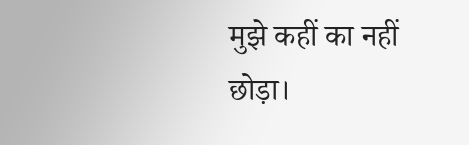मुझे कहीं का नहीं छोड़ा।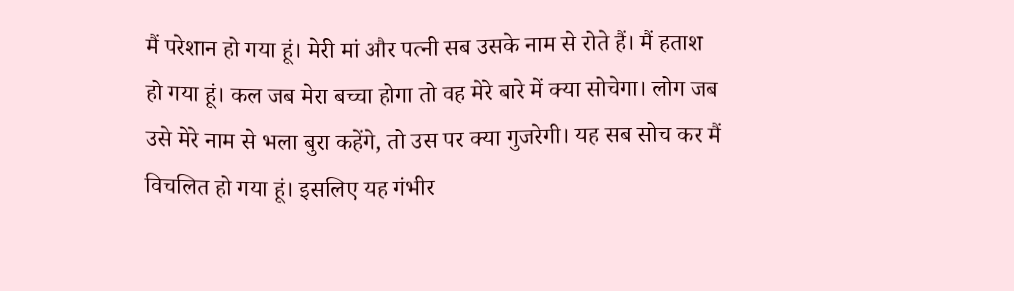मैं परेशान हो गया हूं। मेरी मां और पत्नी सब उसके नाम से रोते हैं। मैं हताश हो गया हूं। कल जब मेरा बच्चा होगा तो वह मेरे बारे में क्या सोचेगा। लोग जब उसे मेरे नाम से भला बुरा कहेंगे, तो उस पर क्या गुजरेगी। यह सब सोच कर मैं विचलित हो गया हूं। इसलिए यह गंभीर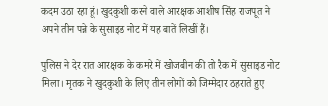कदम उठा रहा हूं। खुदकुशी करने वाले आरक्षक आशीष सिंह राजपूत ने अपने तीन पन्ने के सुसाइड नोट में यह बातें लिखीं हैं।

पुलिस ने देर रात आरक्षक के कमरे में खोजबीन की तो रैक में सुसाइड नोट मिला। मृतक ने खुदकुशी के लिए तीन लोगों को जिम्मेदार ठहराते हुए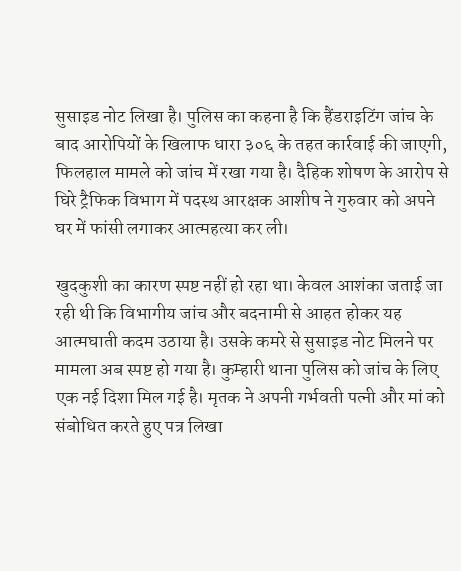सुसाइड नोट लिखा है। पुलिस का कहना है कि हैंडराइटिंग जांच के बाद आरोपियों के खिलाफ धारा ३०६ के तहत कार्रवाई की जाएगी, फिलहाल मामले को जांच में रखा गया है। दैहिक शोषण के आरोप से घिरे ट्रैफिक विभाग में पदस्थ आरक्षक आशीष ने गुरुवार को अपने घर में फांसी लगाकर आत्महत्या कर ली।

खुदकुशी का कारण स्पष्ट नहीं हो रहा था। केवल आशंका जताई जा रही थी कि विभागीय जांच और बदनामी से आहत होकर यह आत्मघाती कदम उठाया है। उसके कमरे से सुसाइड नोट मिलने पर मामला अब स्पष्ट हो गया है। कुम्हारी थाना पुलिस को जांच के लिए एक नई दिशा मिल गई है। मृतक ने अपनी गर्भवती पत्नी और मां को संबोधित करते हुए पत्र लिखा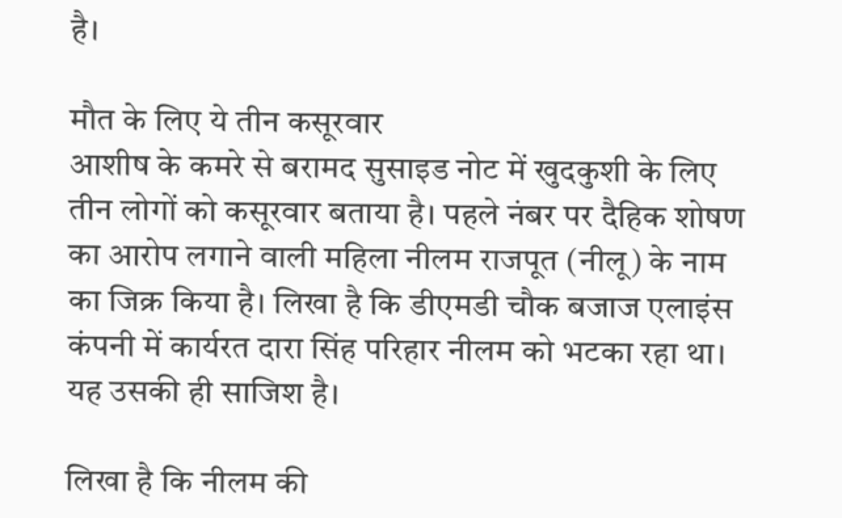है।

मौत के लिए ये तीन कसूरवार
आशीष के कमरे से बरामद सुसाइड नोट में खुदकुशी के लिए तीन लोगों को कसूरवार बताया है। पहले नंबर पर दैहिक शोषण का आरोप लगाने वाली महिला नीलम राजपूत (नीलू) के नाम का जिक्र किया है। लिखा है कि डीएमडी चौक बजाज एलाइंस कंपनी में कार्यरत दारा सिंह परिहार नीलम को भटका रहा था। यह उसकी ही साजिश है।

लिखा है कि नीलम की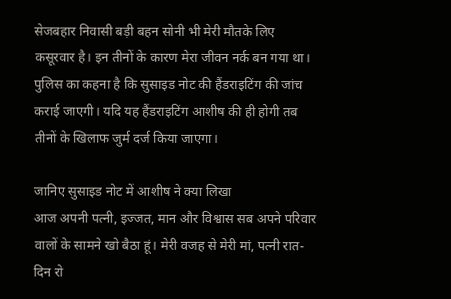सेजबहार निवासी बड़ी बहन सोनी भी मेरी मौतके लिए कसूरवार है। इन तीनों के कारण मेरा जीवन नर्क बन गया था। पुलिस का कहना है कि सुसाइड नोट की हैंडराइटिंग की जांच कराई जाएगी। यदि यह हैंडराइटिंग आशीष की ही होगी तब तीनों के खिलाफ जुर्म दर्ज किया जाएगा।

जानिए सुसाइड नोट में आशीष ने क्या लिखा
आज अपनी पत्नी, इज्जत, मान और विश्वास सब अपने परिवार वालों के सामने खो बैठा हूं। मेरी वजह से मेरी मां, पत्नी रात-दिन रो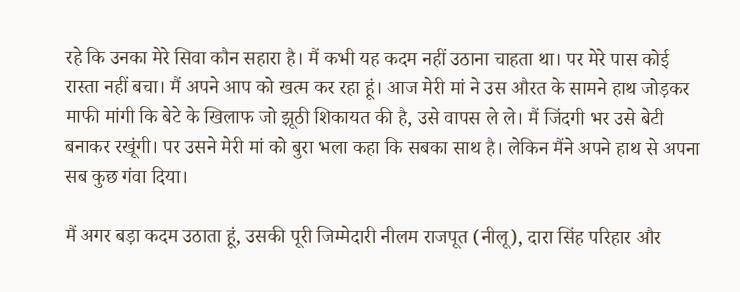रहे कि उनका मेरे सिवा कौन सहारा है। मैं कभी यह कदम नहीं उठाना चाहता था। पर मेरे पास कोई रास्ता नहीं बचा। मैं अपने आप को खत्म कर रहा हूं। आज मेरी मां ने उस औरत के सामने हाथ जोड़कर माफी मांगी कि बेटे के खिलाफ जो झूठी शिकायत की है, उसे वापस ले ले। मैं जिंदगी भर उसे बेटी बनाकर रखूंगी। पर उसने मेरी मां को बुरा भला कहा कि सबका साथ है। लेकिन मैंने अपने हाथ से अपना सब कुछ गंवा दिया।

मैं अगर बड़ा कदम उठाता हूं, उसकी पूरी जिम्मेदारी नीलम राजपूत (नीलू), दारा सिंह परिहार और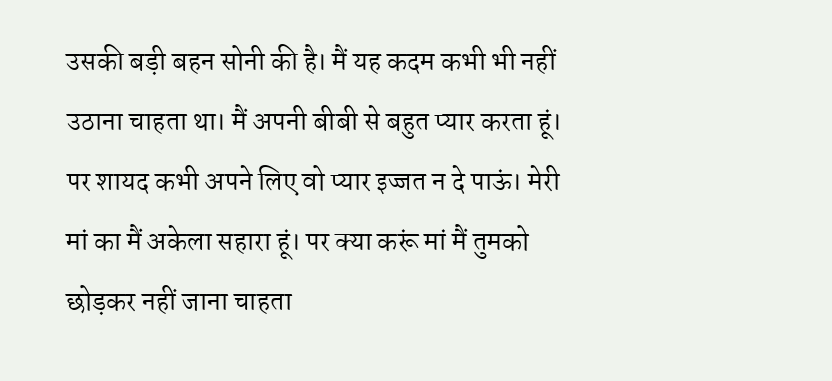उसकी बड़ी बहन सोनी की है। मैं यह कदम कभी भी नहीं उठाना चाहता था। मैं अपनी बीबी से बहुत प्यार करता हूं। पर शायद कभी अपने लिए वो प्यार इज्जत न दे पाऊं। मेरी मां का मैं अकेला सहारा हूं। पर क्या करूं मां मैं तुमको छोड़कर नहीं जाना चाहता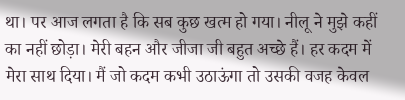था। पर आज लगता है कि सब कुछ खत्म हो गया। नीलू ने मुझे कहीं का नहीं छोड़ा। मेरी बहन और जीजा जी बहुत अच्छे हैं। हर कदम में मेरा साथ दिया। मैं जो कदम कभी उठाऊंगा तो उसकी वजह केवल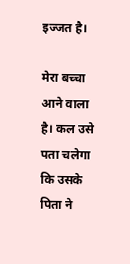इज्जत है।

मेरा बच्चा आने वाला है। कल उसे पता चलेगा कि उसके पिता ने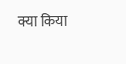क्या किया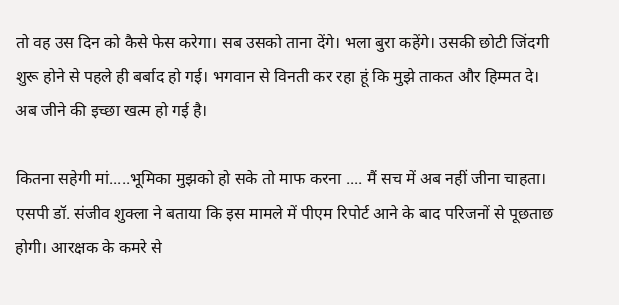तो वह उस दिन को कैसे फेस करेगा। सब उसको ताना देंगे। भला बुरा कहेंगे। उसकी छोटी जिंदगी शुरू होने से पहले ही बर्बाद हो गई। भगवान से विनती कर रहा हूं कि मुझे ताकत और हिम्मत दे। अब जीने की इच्छा खत्म हो गई है।

कितना सहेगी मां.....भूमिका मुझको हो सके तो माफ करना .... मैं सच में अब नहीं जीना चाहता। एसपी डॉ. संजीव शुक्ला ने बताया कि इस मामले में पीएम रिपोर्ट आने के बाद परिजनों से पूछताछ होगी। आरक्षक के कमरे से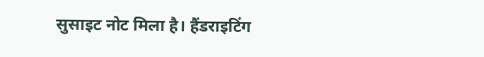सुसाइट नोट मिला है। हैंडराइटिंग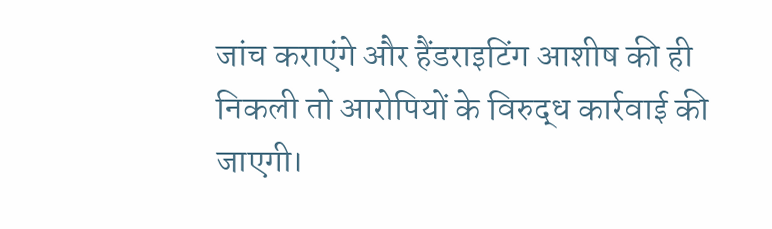जांच कराएंगे और हैंडराइटिंग आशीष की ही निकली तो आरोपियों के विरुद्ध कार्रवाई की जाएगी।